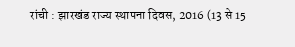रांची : झारखंड राज्य स्थापना दिवस, 2016 (13 से 15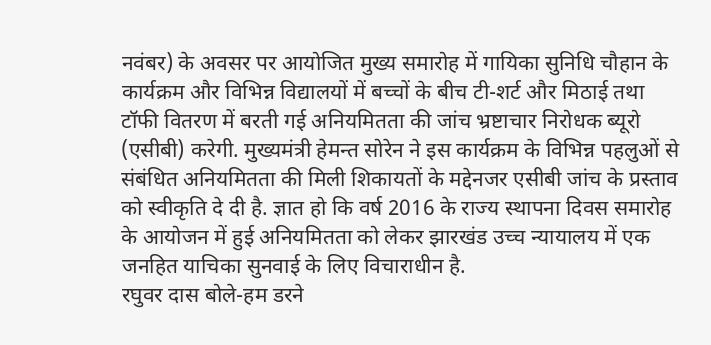नवंबर) के अवसर पर आयोजित मुख्य समारोह में गायिका सुनिधि चौहान के कार्यक्रम और विभिन्न विद्यालयों में बच्चों के बीच टी-शर्ट और मिठाई तथा टॉफी वितरण में बरती गई अनियमितता की जांच भ्रष्टाचार निरोधक ब्यूरो (एसीबी) करेगी. मुख्यमंत्री हेमन्त सोरेन ने इस कार्यक्रम के विभिन्न पहलुओं से संबंधित अनियमितता की मिली शिकायतों के मद्देनजर एसीबी जांच के प्रस्ताव को स्वीकृति दे दी है. ज्ञात हो कि वर्ष 2016 के राज्य स्थापना दिवस समारोह के आयोजन में हुई अनियमितता को लेकर झारखंड उच्च न्यायालय में एक जनहित याचिका सुनवाई के लिए विचाराधीन है.
रघुवर दास बोले-हम डरने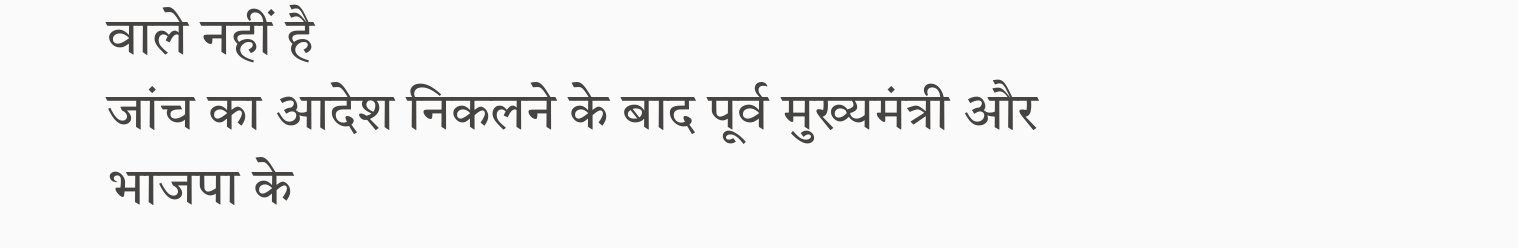वाले नहीं है
जांच का आदेश निकलने के बाद पूर्व मुख्यमंत्री और भाजपा के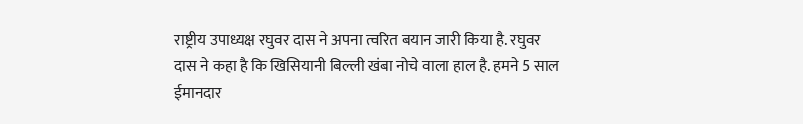राष्ट्रीय उपाध्यक्ष रघुवर दास ने अपना त्वरित बयान जारी किया है. रघुवर दास ने कहा है कि खिसियानी बिल्ली खंबा नोचे वाला हाल है. हमने 5 साल ईमानदार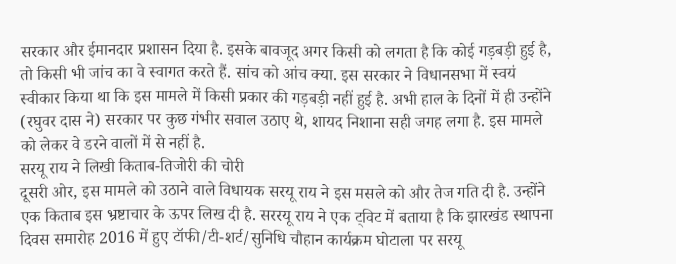सरकार और ईमानदार प्रशासन दिया है. इसके बावजूद अगर किसी को लगता है कि कोई गड़बड़ी हुई है, तो किसी भी जांच का वे स्वागत करते हैं. सांच को आंच क्या. इस सरकार ने विधानसभा में स्वयं स्वीकार किया था कि इस मामले में किसी प्रकार की गड़बड़ी नहीं हुई है. अभी हाल के दिनों में ही उन्होंने (रघुवर दास ने) सरकार पर कुछ गंभीर सवाल उठाए थे, शायद निशाना सही जगह लगा है. इस मामले को लेकर वे डरने वालों में से नहीं है.
सरयू राय ने लिखी किताब-तिजोरी की चोरी
दूसरी ओर, इस मामले को उठाने वाले विधायक सरयू राय ने इस मसले को और तेज गति दी है. उन्होंने एक किताब इस भ्रष्टाचार के ऊपर लिख दी है. सररयू राय ने एक ट्विट में बताया है कि झारखंड स्थापना दिवस समारोह 2016 में हुए टॉफी/टी-शर्ट/सुनिधि चौहान कार्यक्रम घोटाला पर सरयू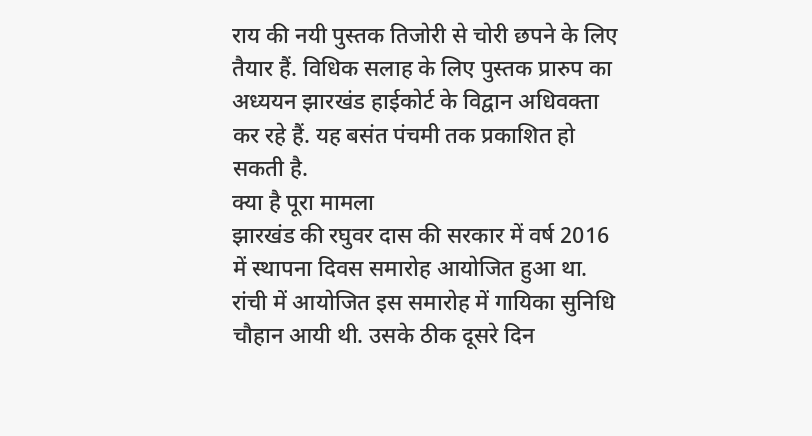राय की नयी पुस्तक तिजोरी से चोरी छपने के लिए तैयार हैं. विधिक सलाह के लिए पुस्तक प्रारुप का अध्ययन झारखंड हाईकोर्ट के विद्वान अधिवक्ता कर रहे हैं. यह बसंत पंचमी तक प्रकाशित हो सकती है.
क्या है पूरा मामला
झारखंड की रघुवर दास की सरकार में वर्ष 2016 में स्थापना दिवस समारोह आयोजित हुआ था. रांची में आयोजित इस समारोह में गायिका सुनिधि चौहान आयी थी. उसके ठीक दूसरे दिन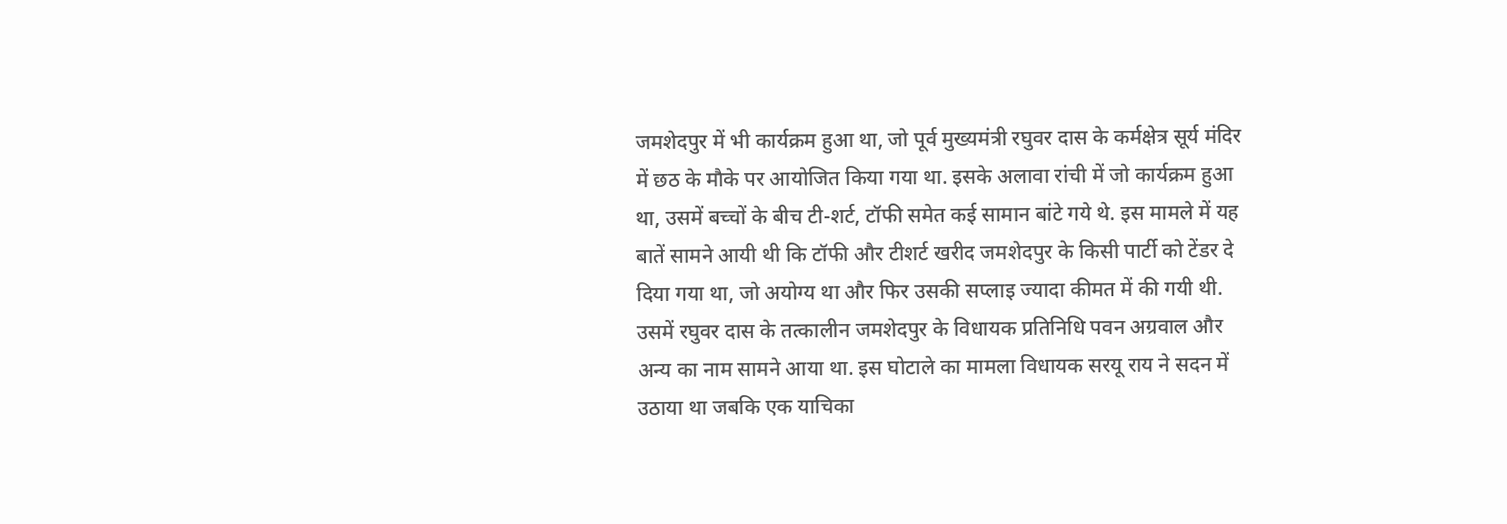जमशेदपुर में भी कार्यक्रम हुआ था, जो पूर्व मुख्यमंत्री रघुवर दास के कर्मक्षेत्र सूर्य मंदिर में छठ के मौके पर आयोजित किया गया था. इसके अलावा रांची में जो कार्यक्रम हुआ था, उसमें बच्चों के बीच टी-शर्ट, टॉफी समेत कई सामान बांटे गये थे. इस मामले में यह बातें सामने आयी थी कि टॉफी और टीशर्ट खरीद जमशेदपुर के किसी पार्टी को टेंडर दे दिया गया था, जो अयोग्य था और फिर उसकी सप्लाइ ज्यादा कीमत में की गयी थी. उसमें रघुवर दास के तत्कालीन जमशेदपुर के विधायक प्रतिनिधि पवन अग्रवाल और अन्य का नाम सामने आया था. इस घोटाले का मामला विधायक सरयू राय ने सदन में उठाया था जबकि एक याचिका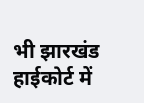भी झारखंड हाईकोर्ट में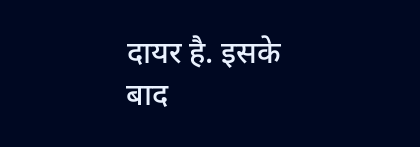दायर है. इसके बाद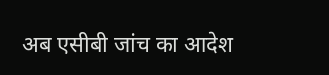अब एसीबी जांच का आदेश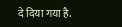दे दिया गया है.